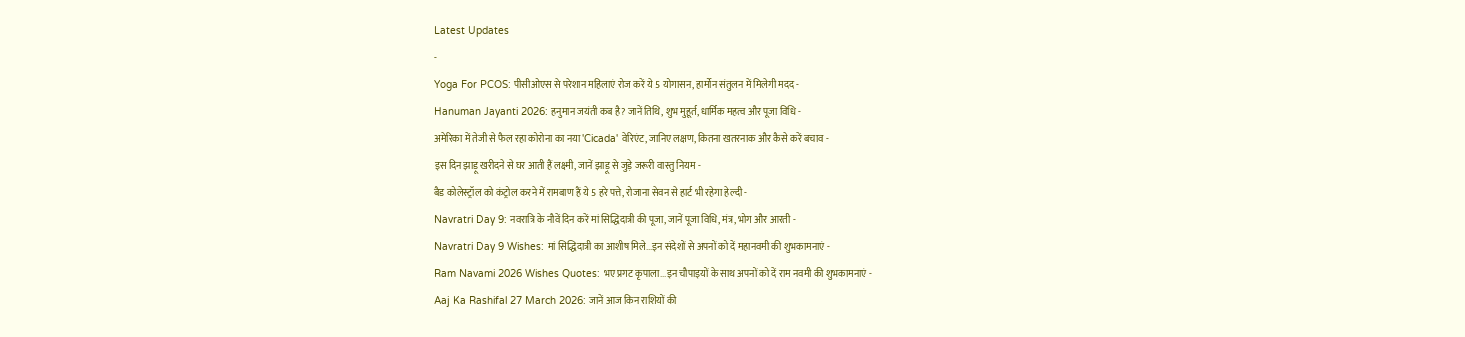Latest Updates
-
Yoga For PCOS: पीसीओएस से परेशान महिलाएं रोज करें ये 5 योगासन, हार्मोन संतुलन में मिलेगी मदद -
Hanuman Jayanti 2026: हनुमान जयंती कब है? जानें तिथि, शुभ मुहूर्त, धार्मिक महत्व और पूजा विधि -
अमेरिका में तेजी से फैल रहा कोरोना का नया 'Cicada' वेरिएंट, जानिए लक्षण, कितना खतरनाक और कैसे करें बचाव -
इस दिन झाड़ू खरीदने से घर आती हैं लक्ष्मी, जानें झाड़ू से जुड़े जरूरी वास्तु नियम -
बैड कोलेस्ट्रॉल को कंट्रोल करने में रामबाण हैं ये 5 हरे पत्ते, रोजाना सेवन से हार्ट भी रहेगा हेल्दी -
Navratri Day 9: नवरात्रि के नौवें दिन करें मां सिद्धिदात्री की पूजा, जानें पूजा विधि, मंत्र, भोग और आरती -
Navratri Day 9 Wishes: मां सिद्धिदात्री का आशीष मिले...इन संदेशों से अपनों को दें महानवमी की शुभकामनाएं -
Ram Navami 2026 Wishes Quotes: भए प्रगट कृपाला...इन चौपाइयों के साथ अपनों को दें राम नवमी की शुभकामनाएं -
Aaj Ka Rashifal 27 March 2026: जानें आज किन राशियों की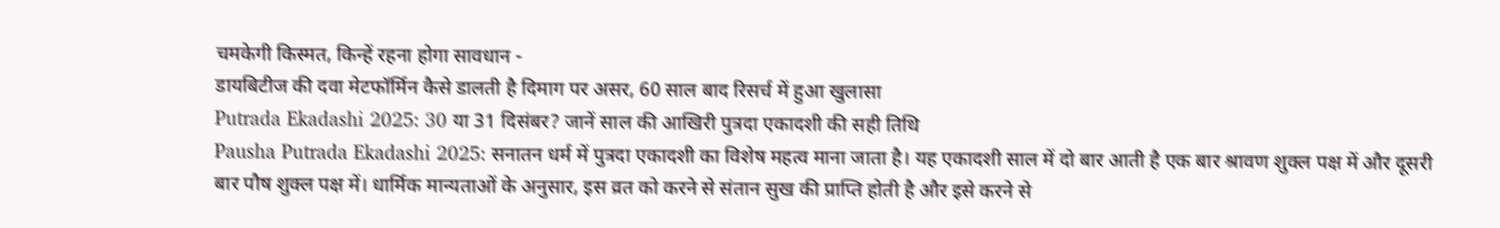चमकेगी किस्मत, किन्हें रहना होगा सावधान -
डायबिटीज की दवा मेटफॉर्मिन कैसे डालती है दिमाग पर असर, 60 साल बाद रिसर्च में हुआ खुलासा
Putrada Ekadashi 2025: 30 या 31 दिसंबर? जानें साल की आखिरी पुत्रदा एकादशी की सही तिथि
Pausha Putrada Ekadashi 2025: सनातन धर्म में पुत्रदा एकादशी का विशेष महत्व माना जाता है। यह एकादशी साल में दो बार आती है एक बार श्रावण शुक्ल पक्ष में और दूसरी बार पौष शुक्ल पक्ष में। धार्मिक मान्यताओं के अनुसार, इस व्रत को करने से संतान सुख की प्राप्ति होती है और इसे करने से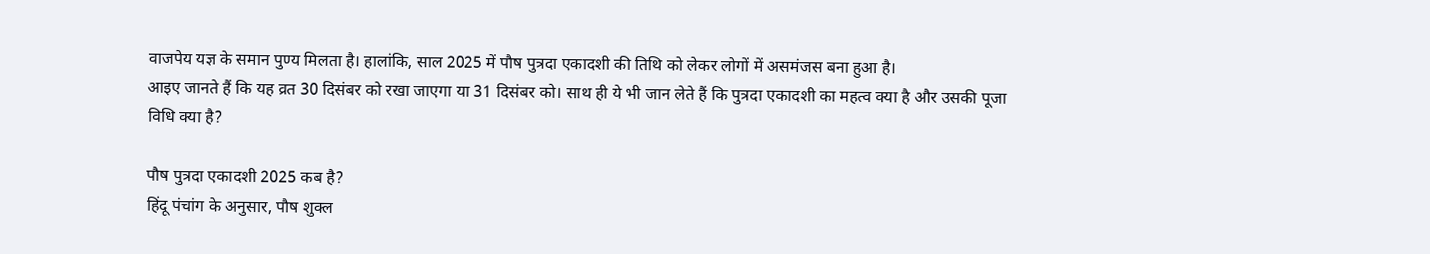वाजपेय यज्ञ के समान पुण्य मिलता है। हालांकि, साल 2025 में पौष पुत्रदा एकादशी की तिथि को लेकर लोगों में असमंजस बना हुआ है।
आइए जानते हैं कि यह व्रत 30 दिसंबर को रखा जाएगा या 31 दिसंबर को। साथ ही ये भी जान लेते हैं कि पुत्रदा एकादशी का महत्व क्या है और उसकी पूजा विधि क्या है?

पौष पुत्रदा एकादशी 2025 कब है?
हिंदू पंचांग के अनुसार, पौष शुक्ल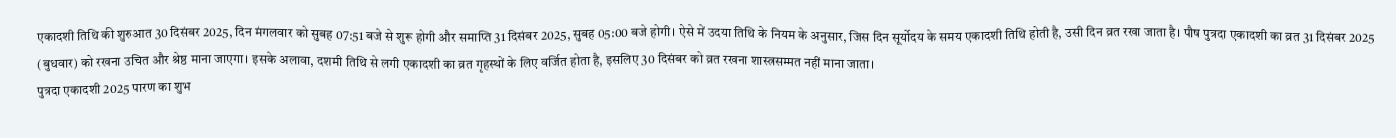एकादशी तिथि की शुरुआत 30 दिसंबर 2025, दिन मंगलवार को सुबह 07:51 बजे से शुरू होगी और समाप्ति 31 दिसंबर 2025, सुबह 05:00 बजे होगी। ऐसे में उदया तिथि के नियम के अनुसार, जिस दिन सूर्योदय के समय एकादशी तिथि होती है, उसी दिन व्रत रखा जाता है। पौष पुत्रदा एकादशी का व्रत 31 दिसंबर 2025 (बुधवार) को रखना उचित और श्रेष्ठ माना जाएगा। इसके अलावा, दशमी तिथि से लगी एकादशी का व्रत गृहस्थों के लिए वर्जित होता है, इसलिए 30 दिसंबर को व्रत रखना शास्त्रसम्मत नहीं माना जाता।
पुत्रदा एकादशी 2025 पारण का शुभ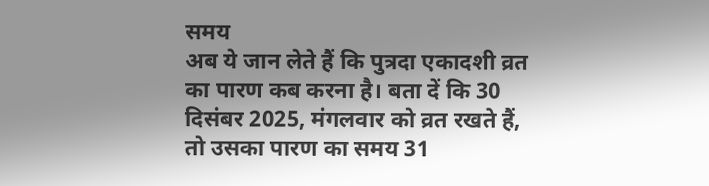समय
अब ये जान लेते हैं कि पुत्रदा एकादशी व्रत का पारण कब करना है। बता दें कि 30 दिसंबर 2025, मंगलवार को व्रत रखते हैं, तो उसका पारण का समय 31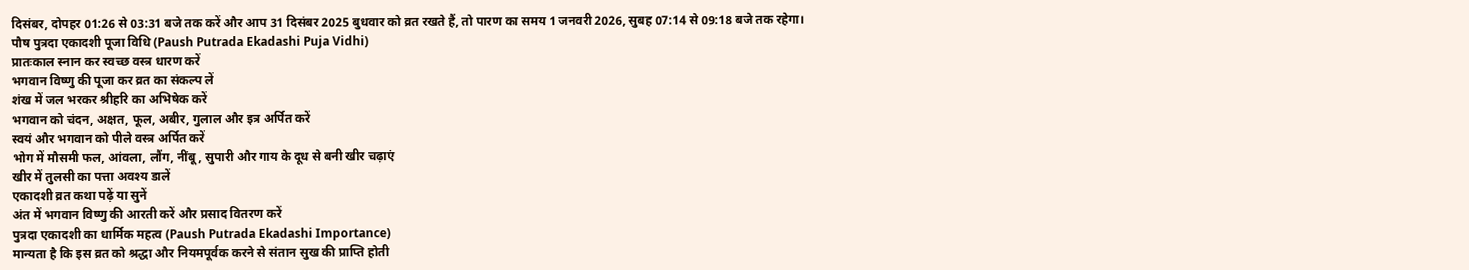दिसंबर, दोपहर 01:26 से 03:31 बजे तक करें और आप 31 दिसंबर 2025 बुधवार को व्रत रखते हैं, तो पारण का समय 1 जनवरी 2026, सुबह 07:14 से 09:18 बजे तक रहेगा।
पौष पुत्रदा एकादशी पूजा विधि (Paush Putrada Ekadashi Puja Vidhi)
प्रातःकाल स्नान कर स्वच्छ वस्त्र धारण करें
भगवान विष्णु की पूजा कर व्रत का संकल्प लें
शंख में जल भरकर श्रीहरि का अभिषेक करें
भगवान को चंदन, अक्षत, फूल, अबीर, गुलाल और इत्र अर्पित करें
स्वयं और भगवान को पीले वस्त्र अर्पित करें
भोग में मौसमी फल, आंवला, लौंग, नींबू, सुपारी और गाय के दूध से बनी खीर चढ़ाएं
खीर में तुलसी का पत्ता अवश्य डालें
एकादशी व्रत कथा पढ़ें या सुनें
अंत में भगवान विष्णु की आरती करें और प्रसाद वितरण करें
पुत्रदा एकादशी का धार्मिक महत्व (Paush Putrada Ekadashi Importance)
मान्यता है कि इस व्रत को श्रद्धा और नियमपूर्वक करने से संतान सुख की प्राप्ति होती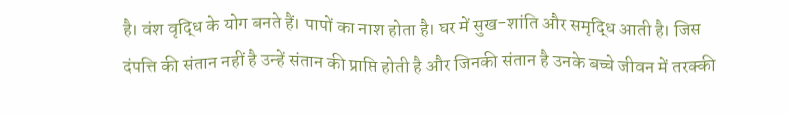है। वंश वृद्धि के योग बनते हैं। पापों का नाश होता है। घर में सुख-शांति और समृद्धि आती है। जिस दंपत्ति की संतान नहीं है उन्हें संतान की प्राप्ति होती है और जिनकी संतान है उनके बच्चे जीवन में तरक्की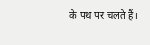के पथ पर चलते हैं।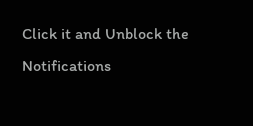Click it and Unblock the Notifications